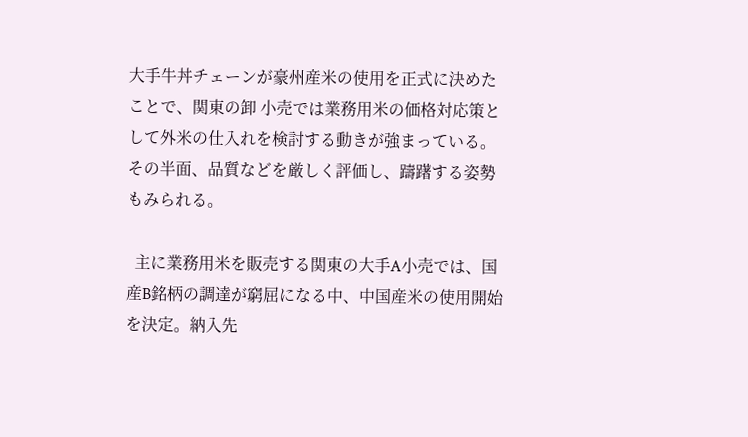大手牛丼チェーンが豪州産米の使用を正式に決めたことで、関東の卸 小売では業務用米の価格対応策として外米の仕入れを検討する動きが強まっている。その半面、品質などを厳しく評価し、躊躇する姿勢もみられる。

  主に業務用米を販売する関東の大手A小売では、国産B銘柄の調達が窮屈になる中、中国産米の使用開始を決定。納入先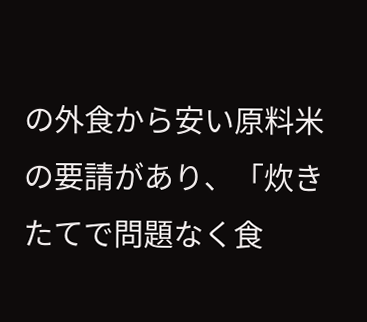の外食から安い原料米の要請があり、「炊きたてで問題なく食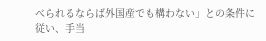べられるならば外国産でも構わない」との条件に従い、手当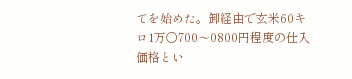てを始めた。卸経由で玄米60キロ1万〇700〜0800円程度の仕入価格とい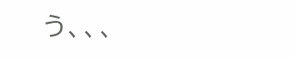う、、、